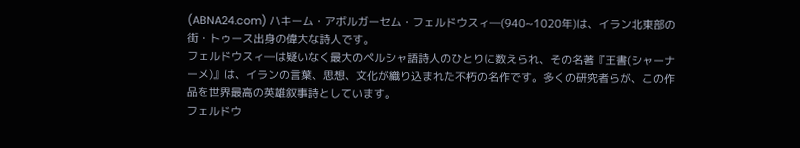(ABNA24.com) ハキーム・アボルガーセム・フェルドウスィ―(940~1020年)は、イラン北東部の街・トゥース出身の偉大な詩人です。
フェルドウスィ―は疑いなく最大のペルシャ語詩人のひとりに数えられ、その名著『王書(シャーナーメ)』は、イランの言葉、思想、文化が織り込まれた不朽の名作です。多くの研究者らが、この作品を世界最高の英雄叙事詩としています。
フェルドウ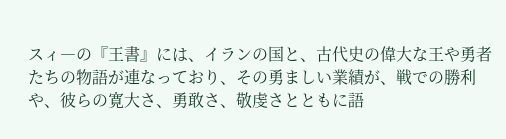スィ―の『王書』には、イランの国と、古代史の偉大な王や勇者たちの物語が連なっており、その勇ましい業績が、戦での勝利や、彼らの寛大さ、勇敢さ、敬虔さとともに語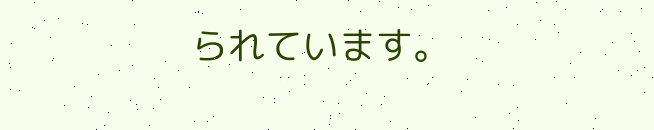られています。